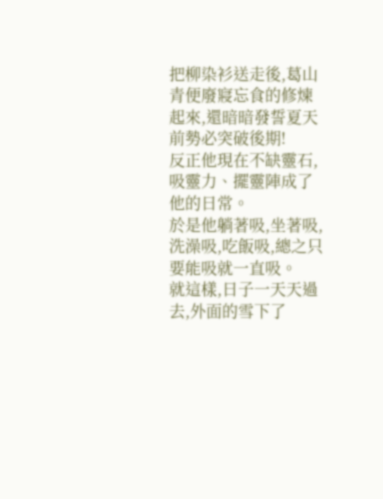把柳染衫送走後,葛山青便廢寢忘食的修煉起來,還暗暗發誓夏天前勢必突破後期!
反正他現在不缺靈石,吸靈力、擺靈陣成了他的日常。
於是他躺著吸,坐著吸,洗澡吸,吃飯吸,總之只要能吸就一直吸。
就這樣,日子一天天過去,外面的雪下了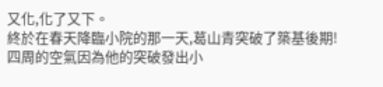又化,化了又下。
終於在春天降臨小院的那一天,葛山青突破了築基後期!
四周的空氣因為他的突破發出小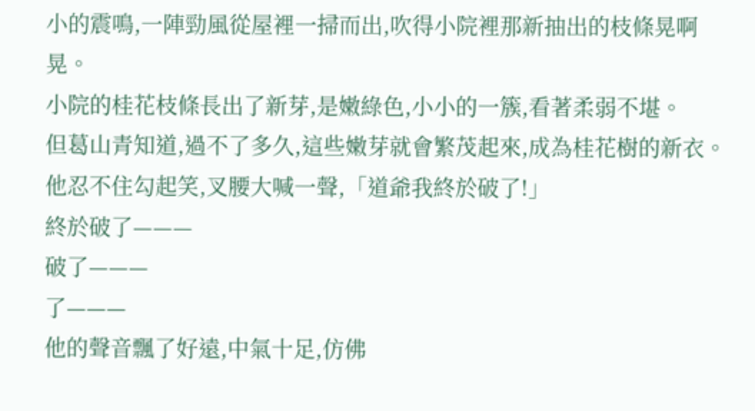小的震鳴,一陣勁風從屋裡一掃而出,吹得小院裡那新抽出的枝條晃啊晃。
小院的桂花枝條長出了新芽,是嫩綠色,小小的一簇,看著柔弱不堪。
但葛山青知道,過不了多久,這些嫩芽就會繁茂起來,成為桂花樹的新衣。
他忍不住勾起笑,叉腰大喊一聲,「道爺我終於破了!」
終於破了———
破了———
了———
他的聲音飄了好遠,中氣十足,仿佛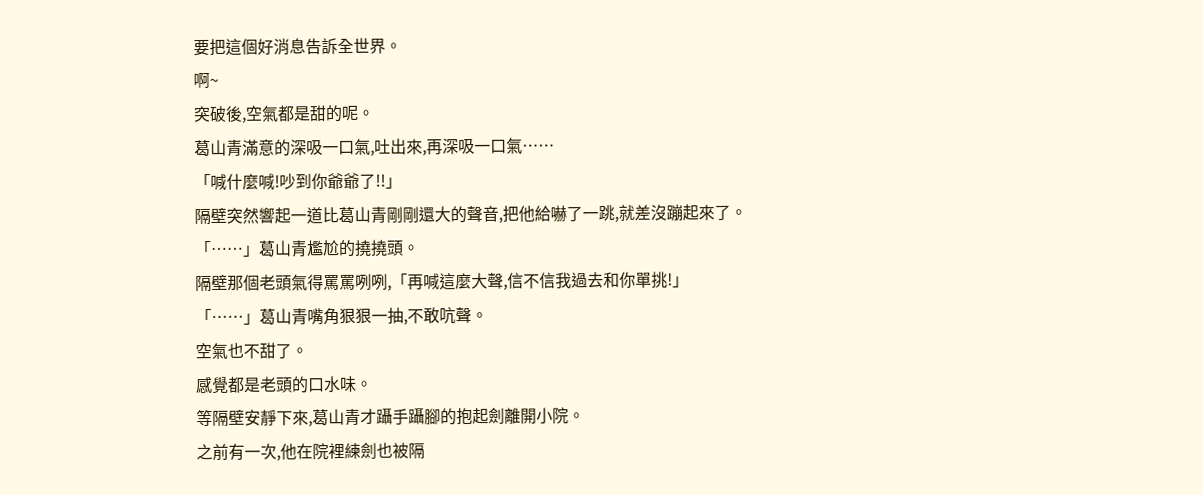要把這個好消息告訴全世界。
啊~
突破後,空氣都是甜的呢。
葛山青滿意的深吸一口氣,吐出來,再深吸一口氣……
「喊什麼喊!吵到你爺爺了!!」
隔壁突然響起一道比葛山青剛剛還大的聲音,把他給嚇了一跳,就差沒蹦起來了。
「……」葛山青尷尬的撓撓頭。
隔壁那個老頭氣得罵罵咧咧,「再喊這麼大聲,信不信我過去和你單挑!」
「……」葛山青嘴角狠狠一抽,不敢吭聲。
空氣也不甜了。
感覺都是老頭的口水味。
等隔壁安靜下來,葛山青才躡手躡腳的抱起劍離開小院。
之前有一次,他在院裡練劍也被隔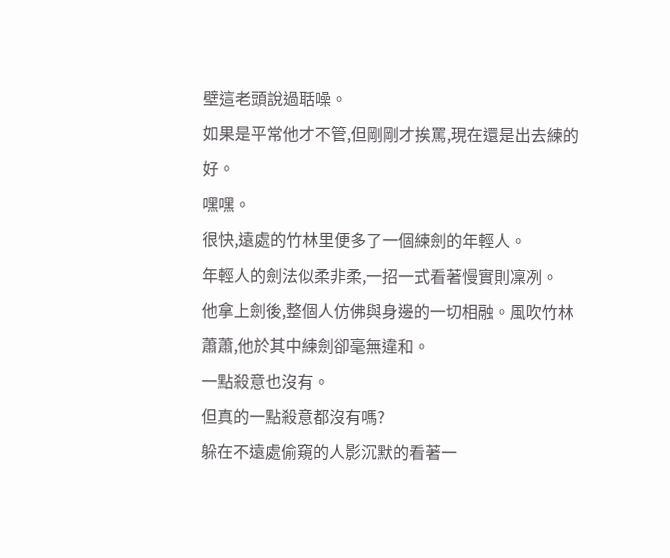壁這老頭說過聒噪。
如果是平常他才不管,但剛剛才挨罵,現在還是出去練的好。
嘿嘿。
很快,遠處的竹林里便多了一個練劍的年輕人。
年輕人的劍法似柔非柔,一招一式看著慢實則凜冽。
他拿上劍後,整個人仿佛與身邊的一切相融。風吹竹林蕭蕭,他於其中練劍卻毫無違和。
一點殺意也沒有。
但真的一點殺意都沒有嗎?
躲在不遠處偷窺的人影沉默的看著一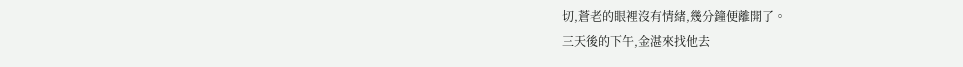切,蒼老的眼裡沒有情緒,幾分鐘便離開了。
三天後的下午,金湛來找他去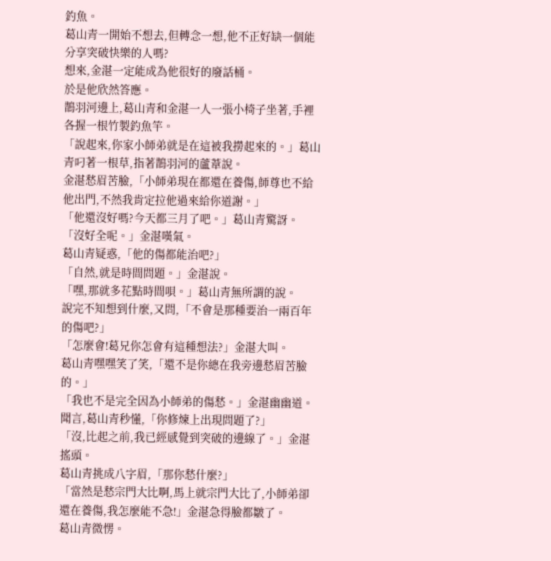釣魚。
葛山青一開始不想去,但轉念一想,他不正好缺一個能分享突破快樂的人嗎?
想來,金湛一定能成為他很好的廢話桶。
於是他欣然答應。
鵲羽河邊上,葛山青和金湛一人一張小椅子坐著,手裡各握一根竹製釣魚竿。
「說起來,你家小師弟就是在這被我撈起來的。」葛山青叼著一根草,指著鵲羽河的蘆葦說。
金湛愁眉苦臉,「小師弟現在都還在養傷,師尊也不給他出門,不然我肯定拉他過來給你道謝。」
「他還沒好嗎?今天都三月了吧。」葛山青驚訝。
「沒好全呢。」金湛嘆氣。
葛山青疑惑,「他的傷都能治吧?」
「自然,就是時間問題。」金湛說。
「嘿,那就多花點時間唄。」葛山青無所謂的說。
說完不知想到什麼,又問,「不會是那種要治一兩百年的傷吧?」
「怎麼會!葛兄你怎會有這種想法?」金湛大叫。
葛山青嘿嘿笑了笑,「還不是你總在我旁邊愁眉苦臉的。」
「我也不是完全因為小師弟的傷愁。」金湛幽幽道。
聞言,葛山青秒懂,「你修煉上出現問題了?」
「沒,比起之前,我已經感覺到突破的邊線了。」金湛搖頭。
葛山青挑成八字眉,「那你愁什麼?」
「當然是愁宗門大比啊,馬上就宗門大比了,小師弟卻還在養傷,我怎麼能不急!」金湛急得臉都皺了。
葛山青微愣。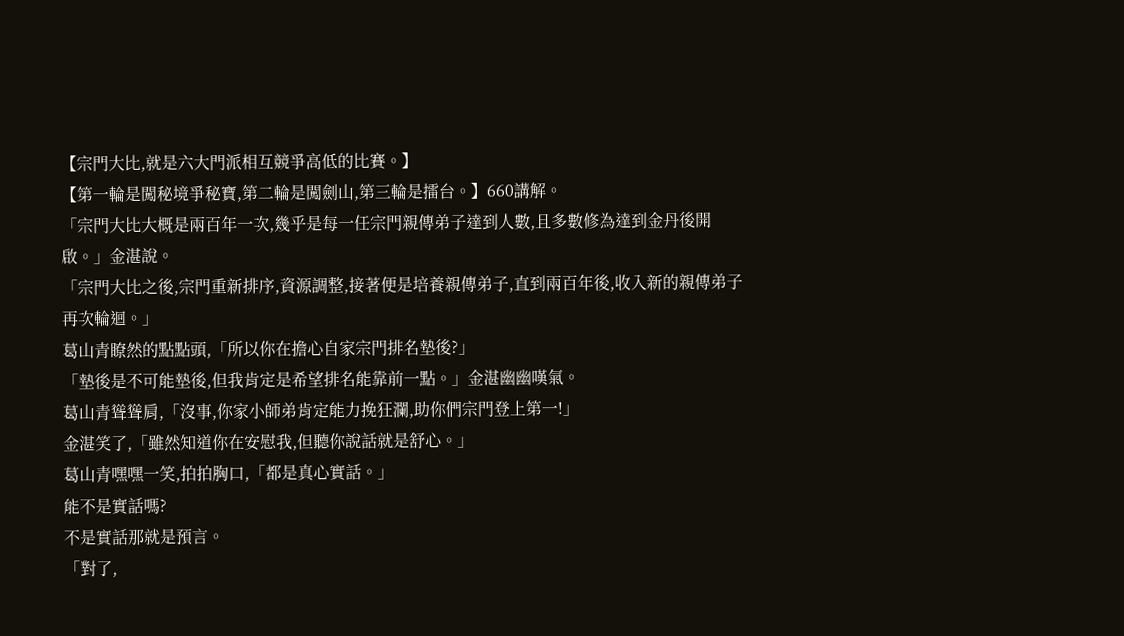【宗門大比,就是六大門派相互競爭高低的比賽。】
【第一輪是闖秘境爭秘寶,第二輪是闖劍山,第三輪是擂台。】660講解。
「宗門大比大概是兩百年一次,幾乎是每一任宗門親傳弟子達到人數,且多數修為達到金丹後開啟。」金湛說。
「宗門大比之後,宗門重新排序,資源調整,接著便是培養親傳弟子,直到兩百年後,收入新的親傳弟子再次輪迴。」
葛山青瞭然的點點頭,「所以你在擔心自家宗門排名墊後?」
「墊後是不可能墊後,但我肯定是希望排名能靠前一點。」金湛幽幽嘆氣。
葛山青聳聳肩,「沒事,你家小師弟肯定能力挽狂瀾,助你們宗門登上第一!」
金湛笑了,「雖然知道你在安慰我,但聽你說話就是舒心。」
葛山青嘿嘿一笑,拍拍胸口,「都是真心實話。」
能不是實話嗎?
不是實話那就是預言。
「對了,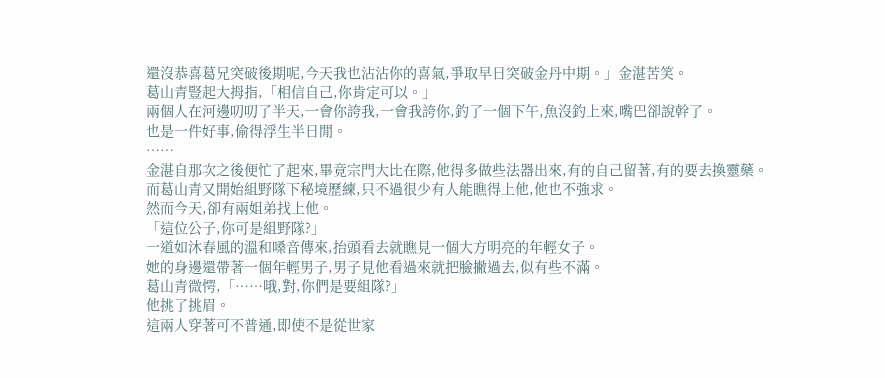還沒恭喜葛兄突破後期呢,今天我也沾沾你的喜氣,爭取早日突破金丹中期。」金湛苦笑。
葛山青豎起大拇指,「相信自己,你肯定可以。」
兩個人在河邊叨叨了半天,一會你誇我,一會我誇你,釣了一個下午,魚沒釣上來,嘴巴卻說幹了。
也是一件好事,偷得浮生半日閒。
……
金湛自那次之後便忙了起來,畢竟宗門大比在際,他得多做些法器出來,有的自己留著,有的要去換靈藥。
而葛山青又開始組野隊下秘境歷練,只不過很少有人能瞧得上他,他也不強求。
然而今天,卻有兩姐弟找上他。
「這位公子,你可是組野隊?」
一道如沐春風的溫和嗓音傳來,抬頭看去就瞧見一個大方明亮的年輕女子。
她的身邊還帶著一個年輕男子,男子見他看過來就把臉撇過去,似有些不滿。
葛山青微愕,「……哦,對,你們是要組隊?」
他挑了挑眉。
這兩人穿著可不普通,即使不是從世家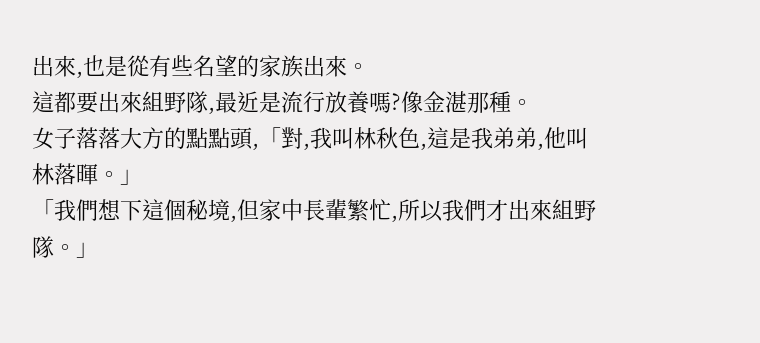出來,也是從有些名望的家族出來。
這都要出來組野隊,最近是流行放養嗎?像金湛那種。
女子落落大方的點點頭,「對,我叫林秋色,這是我弟弟,他叫林落暉。」
「我們想下這個秘境,但家中長輩繁忙,所以我們才出來組野隊。」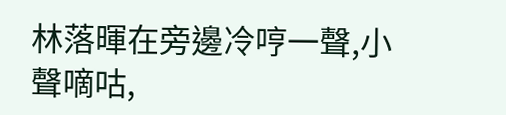林落暉在旁邊冷哼一聲,小聲嘀咕,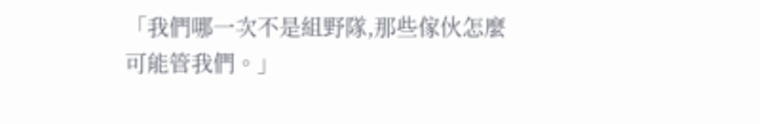「我們哪一次不是組野隊,那些傢伙怎麼可能管我們。」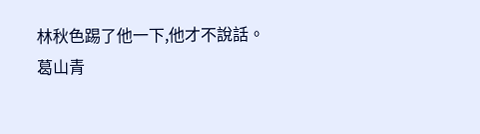林秋色踢了他一下,他才不說話。
葛山青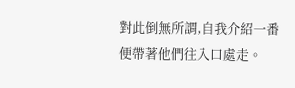對此倒無所謂,自我介紹一番便帶著他們往入口處走。